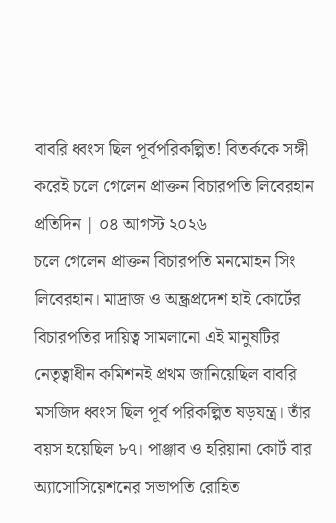বাবরি ধ্বংস ছিল পূর্বপরিকল্পিত! বিতর্ককে সঙ্গী করেই চলে গেলেন প্রাক্তন বিচারপতি লিবেরহান
প্রতিদিন | ০৪ আগস্ট ২০২৬
চলে গেলেন প্রাক্তন বিচারপতি মনমোহন সিং লিবেরহান। মাদ্রাজ ও অন্ধ্রপ্রদেশ হাই কোর্টের বিচারপতির দায়িত্ব সামলানো এই মানুষটির নেতৃত্বাধীন কমিশনই প্রথম জানিয়েছিল বাবরি মসজিদ ধ্বংস ছিল পূর্ব পরিকল্পিত ষড়যন্ত্র। তাঁর বয়স হয়েছিল ৮৭। পাঞ্জাব ও হরিয়ানা কোর্ট বার অ্যাসোসিয়েশনের সভাপতি রোহিত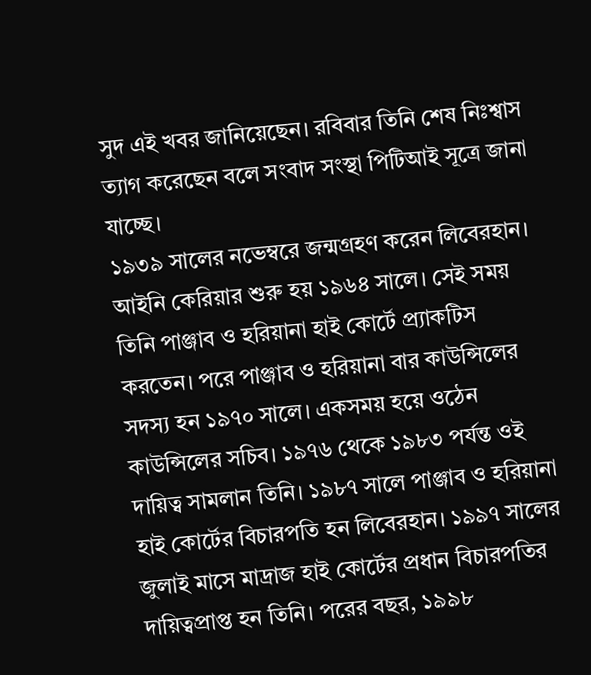সুদ এই খবর জানিয়েছেন। রবিবার তিনি শেষ নিঃশ্বাস ত্যাগ করেছেন বলে সংবাদ সংস্থা পিটিআই সূত্রে জানা যাচ্ছে।
১৯৩৯ সালের নভেম্বরে জন্মগ্রহণ করেন লিবেরহান। আইনি কেরিয়ার শুরু হয় ১৯৬৪ সালে। সেই সময় তিনি পাঞ্জাব ও হরিয়ানা হাই কোর্টে প্র্যাকটিস করতেন। পরে পাঞ্জাব ও হরিয়ানা বার কাউন্সিলের সদস্য হন ১৯৭০ সালে। একসময় হয়ে ওঠেন কাউন্সিলের সচিব। ১৯৭৬ থেকে ১৯৮৩ পর্যন্ত ওই দায়িত্ব সামলান তিনি। ১৯৮৭ সালে পাঞ্জাব ও হরিয়ানা হাই কোর্টের বিচারপতি হন লিবেরহান। ১৯৯৭ সালের জুলাই মাসে মাদ্রাজ হাই কোর্টের প্রধান বিচারপতির দায়িত্বপ্রাপ্ত হন তিনি। পরের বছর, ১৯৯৮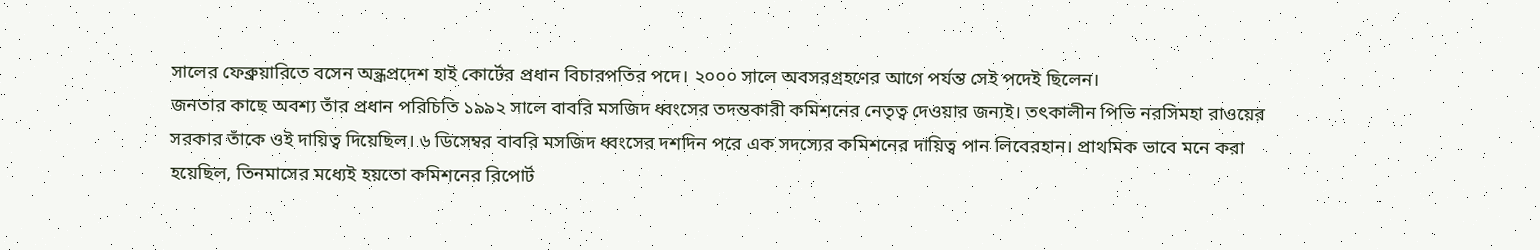সালের ফেব্রুয়ারিতে বসেন অন্ধ্রপ্রদেশ হাই কোর্টের প্রধান বিচারপতির পদে। ২০০০ সালে অবসরগ্রহণের আগে পর্যন্ত সেই পদেই ছিলেন।
জনতার কাছে অবশ্য তাঁর প্রধান পরিচিতি ১৯৯২ সালে বাবরি মসজিদ ধ্বংসের তদন্তকারী কমিশনের নেতৃত্ব দেওয়ার জন্যই। তৎকালীন পিভি নরসিমহা রাওয়ের সরকার তাঁকে ওই দায়িত্ব দিয়েছিল। ৬ ডিসেম্বর বাবরি মসজিদ ধ্বংসের দশদিন পরে এক সদস্যের কমিশনের দায়িত্ব পান লিবেরহান। প্রাথমিক ভাবে মনে করা হয়েছিল, তিনমাসের মধ্যেই হয়তো কমিশনের রিপোর্ট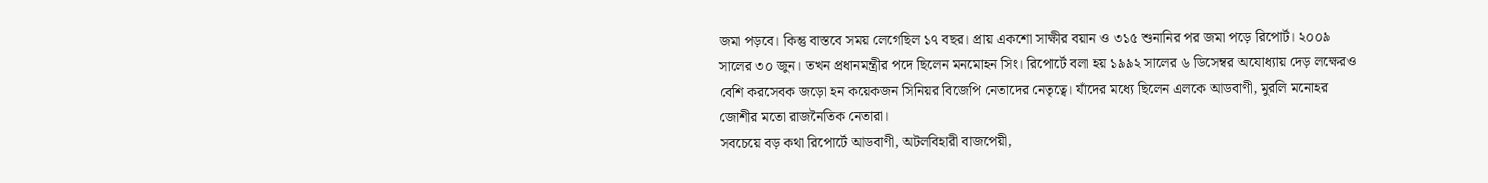জমা পড়বে। কিন্তু বাস্তবে সময় লেগেছিল ১৭ বছর। প্রায় একশো সাক্ষীর বয়ান ও ৩১৫ শুনানির পর জমা পড়ে রিপোর্ট। ২০০৯ সালের ৩০ জুন। তখন প্রধানমন্ত্রীর পদে ছিলেন মনমোহন সিং। রিপোর্টে বলা হয় ১৯৯২ সালের ৬ ডিসেম্বর অযোধ্যায় দেড় লক্ষেরও বেশি করসেবক জড়ো হন কয়েকজন সিনিয়র বিজেপি নেতাদের নেতৃত্বে। যাঁদের মধ্যে ছিলেন এলকে আডবাণী, মুরলি মনোহর জোশীর মতো রাজনৈতিক নেতারা।
সবচেয়ে বড় কথা রিপোর্টে আডবাণী, অটলবিহারী বাজপেয়ী,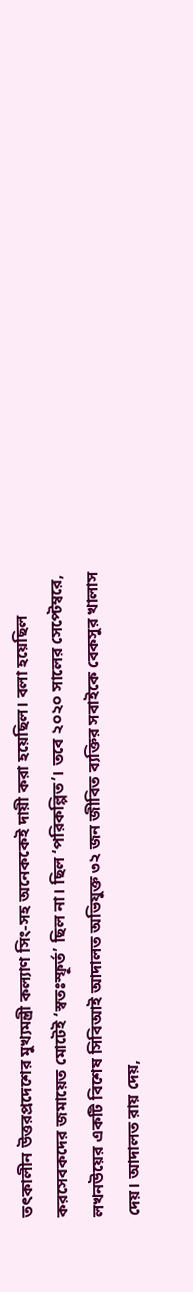তৎকালীন উত্তরপ্রদেশের মুখ্যমন্ত্রী কল্যাণ সিং-সহ অনেককেই দায়ী করা হয়েছিল। বলা হয়েছিল করসেবকদের জমায়েত মোটেই ‘স্বতঃস্ফূর্ত’ ছিল না। ছিল ‘পরিকল্পিত’। তবে ২০২০ সালের সেপ্টেম্বরে, লখনউয়ের একটি বিশেষ সিবিআই আদালত অভিযুক্ত ৩২ জন জীবিত ব্যক্তির সবাইকে বেকসুর খালাস দেয়। আদালত রায় দেয়,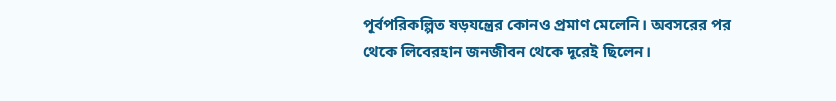পূর্বপরিকল্পিত ষড়যন্ত্রের কোনও প্রমাণ মেলেনি। অবসরের পর থেকে লিবেরহান জনজীবন থেকে দূরেই ছিলেন।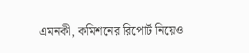এমনকী, কমিশনের রিপোর্ট নিয়েও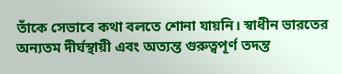তাঁকে সেভাবে কথা বলতে শোনা যায়নি। স্বাধীন ভারতের অন্যতম দীর্ঘস্থায়ী এবং অত্যন্ত গুরুত্বপূর্ণ তদন্ত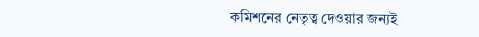কমিশনের নেতৃত্ব দেওয়ার জন্যই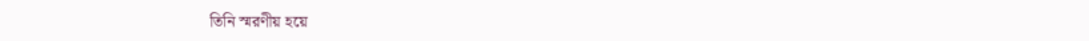তিনি স্মরণীয় হয়ে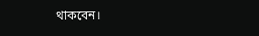থাকবেন।